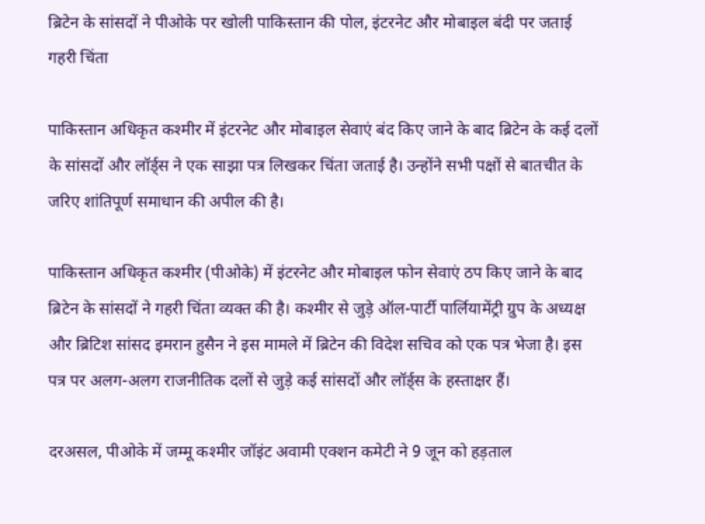ब्रिटेन के सांसदों ने पीओके पर खोली पाकिस्तान की पोल, इंटरनेट और मोबाइल बंदी पर जताई गहरी चिंता

पाकिस्तान अधिकृत कश्मीर में इंटरनेट और मोबाइल सेवाएं बंद किए जाने के बाद ब्रिटेन के कई दलों के सांसदों और लॉर्ड्स ने एक साझा पत्र लिखकर चिंता जताई है। उन्होंने सभी पक्षों से बातचीत के जरिए शांतिपूर्ण समाधान की अपील की है।

पाकिस्तान अधिकृत कश्मीर (पीओके) में इंटरनेट और मोबाइल फोन सेवाएं ठप किए जाने के बाद ब्रिटेन के सांसदों ने गहरी चिंता व्यक्त की है। कश्मीर से जुड़े ऑल-पार्टी पार्लियामेंट्री ग्रुप के अध्यक्ष और ब्रिटिश सांसद इमरान हुसैन ने इस मामले में ब्रिटेन की विदेश सचिव को एक पत्र भेजा है। इस पत्र पर अलग-अलग राजनीतिक दलों से जुड़े कई सांसदों और लॉर्ड्स के हस्ताक्षर हैं।

दरअसल, पीओके में जम्मू कश्मीर जॉइंट अवामी एक्शन कमेटी ने 9 जून को हड़ताल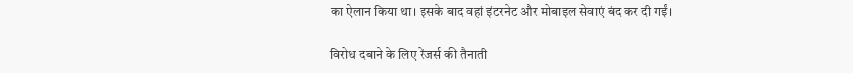का ऐलान किया था। इसके बाद वहां इंटरनेट और मोबाइल सेवाएं बंद कर दी गईं।

विरोध दबाने के लिए रेंजर्स की तैनाती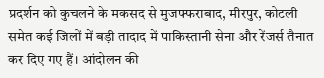प्रदर्शन को कुचलने के मकसद से मुजफ्फराबाद, मीरपुर, कोटली समेत कई जिलों में बड़ी तादाद में पाकिस्तानी सेना और रेंजर्स तैनात कर दिए गए हैं। आंदोलन की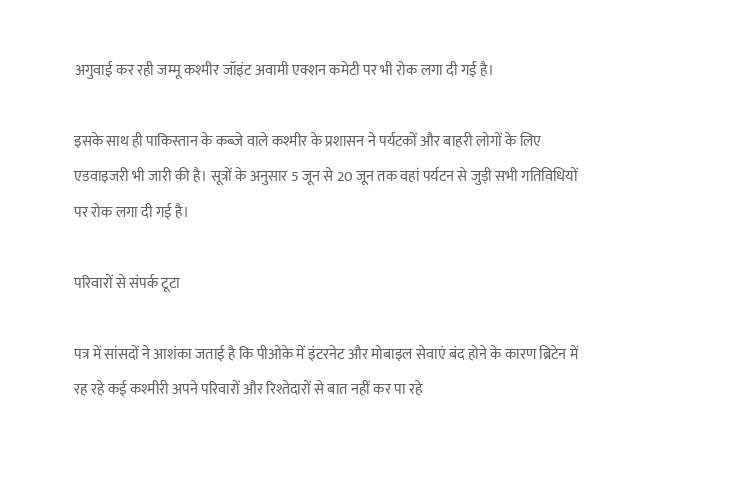अगुवाई कर रही जम्मू कश्मीर जॉइंट अवामी एक्शन कमेटी पर भी रोक लगा दी गई है।

इसके साथ ही पाकिस्तान के कब्जे वाले कश्मीर के प्रशासन ने पर्यटकों और बाहरी लोगों के लिए एडवाइजरी भी जारी की है। सूत्रों के अनुसार 5 जून से 20 जून तक वहां पर्यटन से जुड़ी सभी गतिविधियों पर रोक लगा दी गई है।

परिवारों से संपर्क टूटा

पत्र में सांसदों ने आशंका जताई है कि पीओके में इंटरनेट और मोबाइल सेवाएं बंद होने के कारण ब्रिटेन में रह रहे कई कश्मीरी अपने परिवारों और रिश्तेदारों से बात नहीं कर पा रहे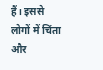हैं। इससे लोगों में चिंता और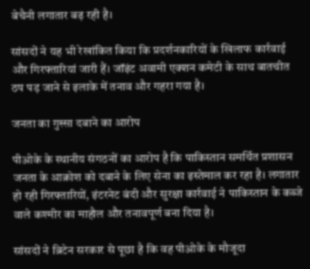बेचैनी लगातार बढ़ रही है।

सांसदों ने यह भी रेखांकित किया कि प्रदर्शनकारियों के खिलाफ कार्रवाई और गिरफ्तारियां जारी हैं। जॉइंट अवामी एक्शन कमेटी के साथ बातचीत ठप पड़ जाने से इलाके में तनाव और गहरा गया है।

जनता का गुस्सा दबाने का आरोप

पीओके के स्थानीय संगठनों का आरोप है कि पाकिस्तान समर्थित प्रशासन जनता के आक्रोश को दबाने के लिए सेना का इस्तेमाल कर रहा है। लगातार हो रही गिरफ्तारियों, इंटरनेट बंदी और सुरक्षा कार्रवाई ने पाकिस्तान के कब्जे वाले कश्मीर का माहौल और तनावपूर्ण बना दिया है।

सांसदों ने ब्रिटेन सरकार से पूछा है कि वह पीओके के मौजूदा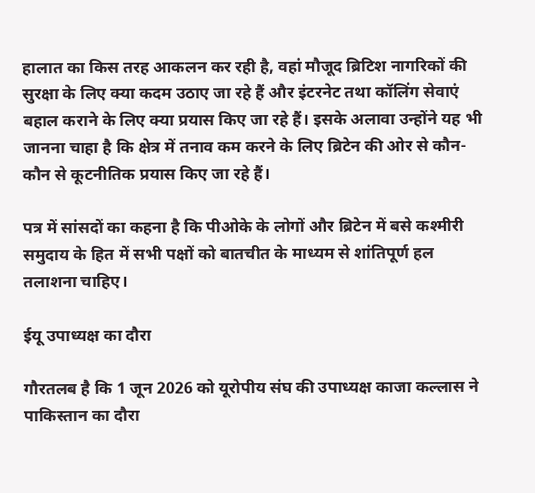हालात का किस तरह आकलन कर रही है, वहां मौजूद ब्रिटिश नागरिकों की सुरक्षा के लिए क्या कदम उठाए जा रहे हैं और इंटरनेट तथा कॉलिंग सेवाएं बहाल कराने के लिए क्या प्रयास किए जा रहे हैं। इसके अलावा उन्होंने यह भी जानना चाहा है कि क्षेत्र में तनाव कम करने के लिए ब्रिटेन की ओर से कौन-कौन से कूटनीतिक प्रयास किए जा रहे हैं।

पत्र में सांसदों का कहना है कि पीओके के लोगों और ब्रिटेन में बसे कश्मीरी समुदाय के हित में सभी पक्षों को बातचीत के माध्यम से शांतिपूर्ण हल तलाशना चाहिए।

ईयू उपाध्यक्ष का दौरा

गौरतलब है कि 1 जून 2026 को यूरोपीय संघ की उपाध्यक्ष काजा कल्लास ने पाकिस्तान का दौरा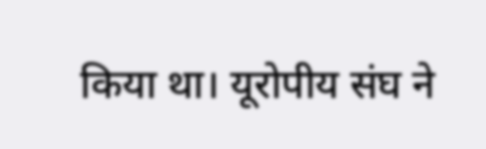किया था। यूरोपीय संघ ने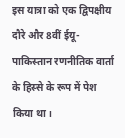इस यात्रा को एक द्विपक्षीय दौरे और 8वीं ईयू-पाकिस्तान रणनीतिक वार्ता के हिस्से के रूप में पेश किया था।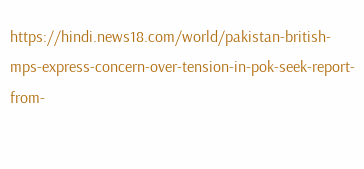https://hindi.news18.com/world/pakistan-british-mps-express-concern-over-tension-in-pok-seek-report-from-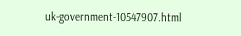uk-government-10547907.html